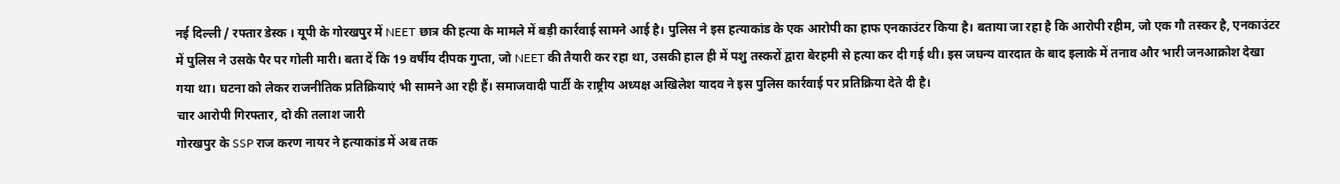नई दिल्ली / रफ्तार डेस्क । यूपी के गोरखपुर में NEET छात्र की हत्या के मामले में बड़ी कार्रवाई सामने आई है। पुलिस ने इस हत्याकांड के एक आरोपी का हाफ एनकाउंटर किया है। बताया जा रहा है कि आरोपी रहीम, जो एक गौ तस्कर है, एनकाउंटर में पुलिस ने उसके पैर पर गोली मारी। बता दें कि 19 वर्षीय दीपक गुप्ता, जो NEET की तैयारी कर रहा था, उसकी हाल ही में पशु तस्करों द्वारा बेरहमी से हत्या कर दी गई थी। इस जघन्य वारदात के बाद इलाके में तनाव और भारी जनआक्रोश देखा गया था। घटना को लेकर राजनीतिक प्रतिक्रियाएं भी सामने आ रही हैं। समाजवादी पार्टी के राष्ट्रीय अध्यक्ष अखिलेश यादव ने इस पुलिस कार्रवाई पर प्रतिक्रिया देते दी है।
चार आरोपी गिरफ्तार, दो की तलाश जारी
गोरखपुर के SSP राज करण नायर ने हत्याकांड में अब तक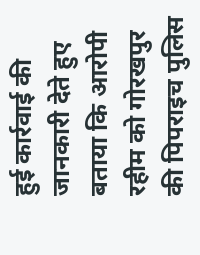हुई कार्रवाई की जानकारी देते हुए बताया कि आरोपी रहीम को गोरखपुर की पिपराइच पुलिस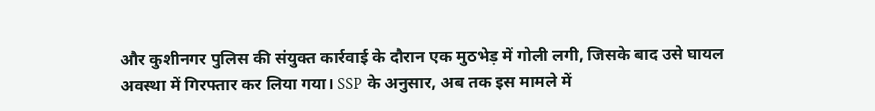और कुशीनगर पुलिस की संयुक्त कार्रवाई के दौरान एक मुठभेड़ में गोली लगी, जिसके बाद उसे घायल अवस्था में गिरफ्तार कर लिया गया। SSP के अनुसार, अब तक इस मामले में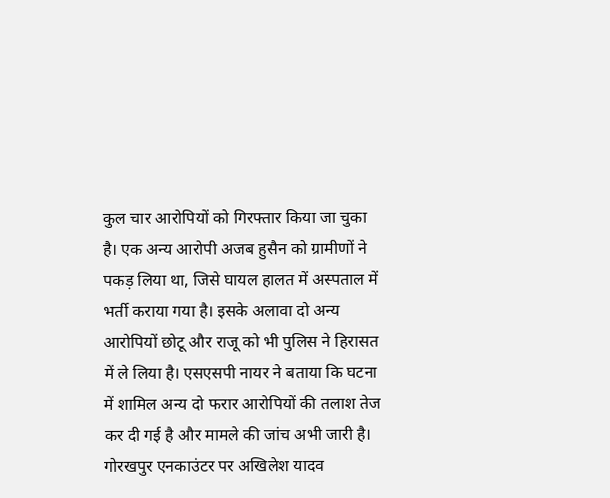कुल चार आरोपियों को गिरफ्तार किया जा चुका है। एक अन्य आरोपी अजब हुसैन को ग्रामीणों ने पकड़ लिया था, जिसे घायल हालत में अस्पताल में भर्ती कराया गया है। इसके अलावा दो अन्य आरोपियों छोटू और राजू को भी पुलिस ने हिरासत में ले लिया है। एसएसपी नायर ने बताया कि घटना में शामिल अन्य दो फरार आरोपियों की तलाश तेज कर दी गई है और मामले की जांच अभी जारी है।
गोरखपुर एनकाउंटर पर अखिलेश यादव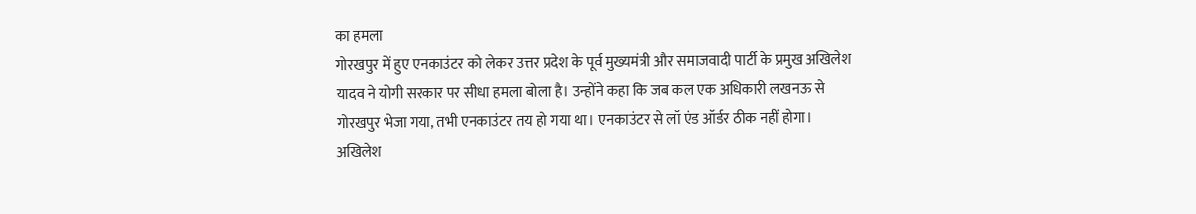का हमला
गोरखपुर में हुए एनकाउंटर को लेकर उत्तर प्रदेश के पूर्व मुख्यमंत्री और समाजवादी पार्टी के प्रमुख अखिलेश यादव ने योगी सरकार पर सीधा हमला बोला है। उन्होंने कहा कि जब कल एक अधिकारी लखनऊ से गोरखपुर भेजा गया, तभी एनकाउंटर तय हो गया था। एनकाउंटर से लॉ एंड ऑर्डर ठीक नहीं होगा। अखिलेश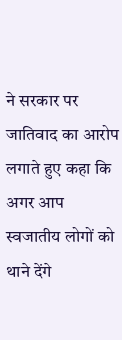ने सरकार पर जातिवाद का आरोप लगाते हुए कहा कि अगर आप स्वजातीय लोगों को थाने देंगे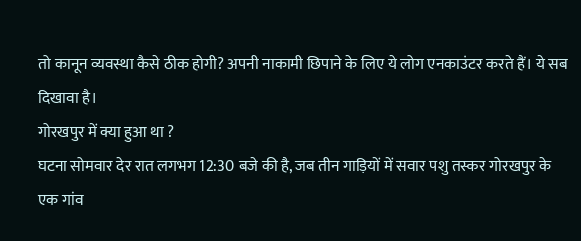तो कानून व्यवस्था कैसे ठीक होगी? अपनी नाकामी छिपाने के लिए ये लोग एनकाउंटर करते हैं। ये सब दिखावा है।
गोरखपुर में क्या हुआ था ?
घटना सोमवार देर रात लगभग 12:30 बजे की है, जब तीन गाड़ियों में सवार पशु तस्कर गोरखपुर के एक गांव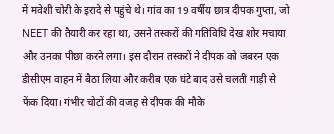में मवेशी चोरी के इरादे से पहुंचे थे। गांव का 19 वर्षीय छात्र दीपक गुप्ता, जो NEET की तैयारी कर रहा था, उसने तस्करों की गतिविधि देख शोर मचाया और उनका पीछा करने लगा। इस दौरान तस्करों ने दीपक को जबरन एक डीसीएम वाहन में बैठा लिया और करीब एक घंटे बाद उसे चलती गाड़ी से फेंक दिया। गंभीर चोटों की वजह से दीपक की मौके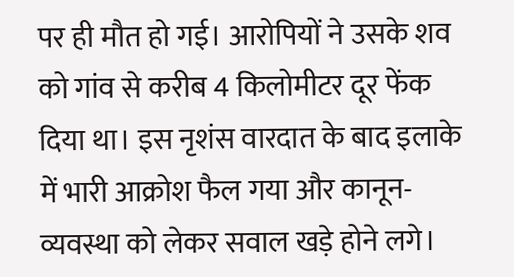पर ही मौत हो गई। आरोपियों ने उसके शव को गांव से करीब 4 किलोमीटर दूर फेंक दिया था। इस नृशंस वारदात के बाद इलाके में भारी आक्रोश फैल गया और कानून-व्यवस्था को लेकर सवाल खड़े होने लगे।